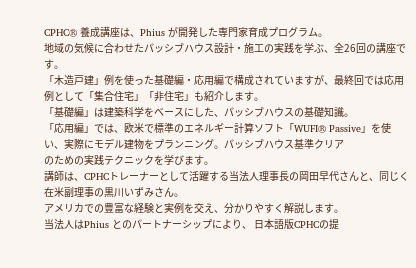CPHC® 養成講座は、Phius が開発した専門家育成プログラム。
地域の気候に合わせたパッシブハウス設計・施工の実践を学ぶ、全26回の講座です。
「木造戸建」例を使った基礎編・応用編で構成されていますが、最終回では応用例として「集合住宅」「非住宅」も紹介します。
「基礎編」は建築科学をベースにした、パッシブハウスの基礎知識。
「応用編」では、欧米で標準のエネルギー計算ソフト「WUFI® Passive」を使い、実際にモデル建物をプランニング。パッシブハウス基準クリア
のための実践テクニックを学びます。
講師は、CPHCトレーナーとして活躍する当法人理事長の岡田早代さんと、同じく在米副理事の黒川いずみさん。
アメリカでの豊富な経験と実例を交え、分かりやすく解説します。
当法人はPhius とのパートナーシップにより、 日本語版CPHCの提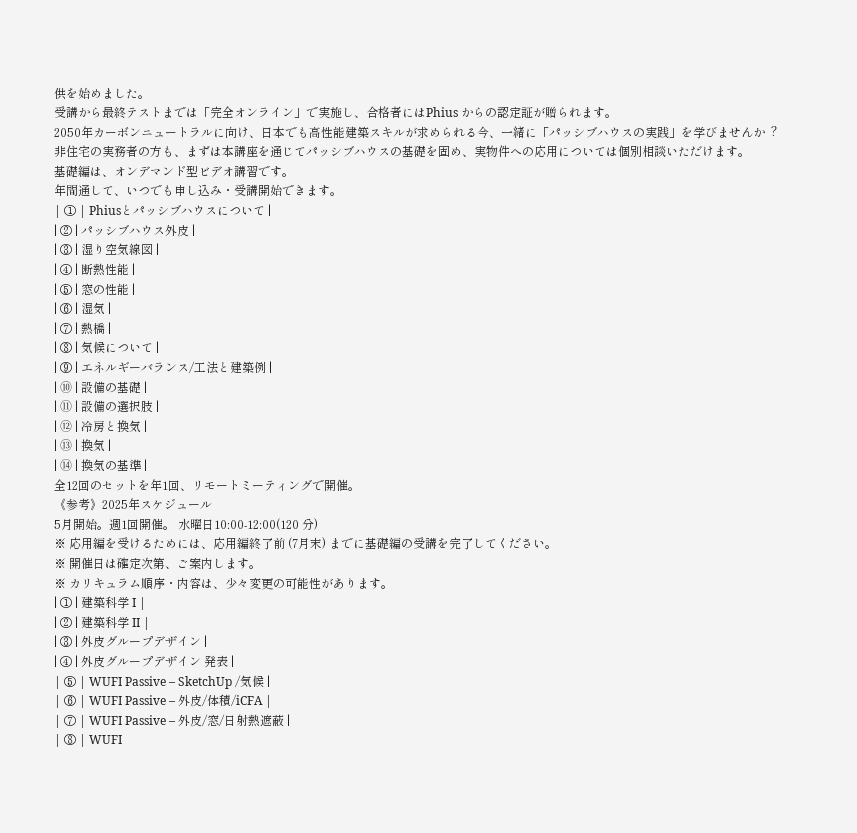供を始めました。
受講から最終テストまでは「完全オンライン」で実施し、合格者にはPhius からの認定証が贈られます。
2050年カーボンニュートラルに向け、日本でも高性能建築スキルが求められる今、一緒に「パッシブハウスの実践」を学びませんか︖
非住宅の実務者の方も、まずは本講座を通じてパッシブハウスの基礎を固め、実物件への応用については個別相談いただけます。
基礎編は、オンデマンド型ビデオ講習です。
年間通して、いつでも申し込み・受講開始できます。
| ① | Phiusとパッシブハウスについて |
| ② | パッシブハウス外皮 |
| ③ | 湿り空気線図 |
| ④ | 断熱性能 |
| ⑤ | 窓の性能 |
| ⑥ | 湿気 |
| ⑦ | 熱橋 |
| ⑧ | 気候について |
| ⑨ | エネルギーバランス/工法と建築例 |
| ⑩ | 設備の基礎 |
| ⑪ | 設備の選択肢 |
| ⑫ | 冷房と換気 |
| ⑬ | 換気 |
| ⑭ | 換気の基準 |
全12回のセットを年1回、リモートミーティングで開催。
《参考》2025年スケジュール
5月開始。週1回開催。 水曜日10:00-12:00(120 分)
※ 応用編を受けるためには、応用編終了前 (7月末) までに基礎編の受講を完了してください。
※ 開催日は確定次第、ご案内します。
※ カリキュラム順序・内容は、少々変更の可能性があります。
| ① | 建築科学 I |
| ② | 建築科学 II |
| ③ | 外皮グループデザイン |
| ④ | 外皮グループデザイン 発表 |
| ⑤ | WUFI Passive – SketchUp /気候 |
| ⑥ | WUFI Passive – 外皮/体積/iCFA |
| ⑦ | WUFI Passive – 外皮/窓/日射熱遮蔽 |
| ⑧ | WUFI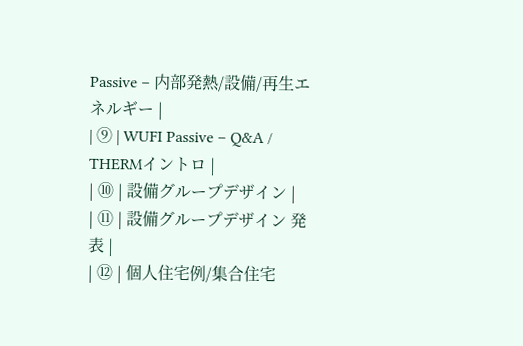Passive – 内部発熱/設備/再生エネルギー |
| ⑨ | WUFI Passive – Q&A / THERMイントロ |
| ⑩ | 設備グループデザイン |
| ⑪ | 設備グループデザイン 発表 |
| ⑫ | 個人住宅例/集合住宅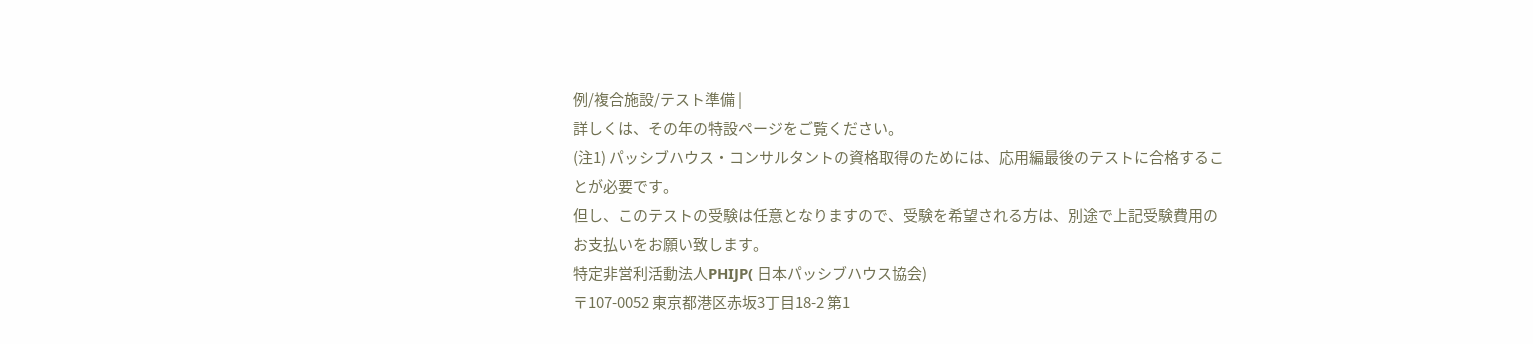例/複合施設/テスト準備 |
詳しくは、その年の特設ページをご覧ください。
(注1) パッシブハウス・コンサルタントの資格取得のためには、応用編最後のテストに合格することが必要です。
但し、このテストの受験は任意となりますので、受験を希望される方は、別途で上記受験費用のお支払いをお願い致します。
特定非営利活動法人PHIJP( 日本パッシブハウス協会)
〒107-0052 東京都港区赤坂3丁目18-2 第1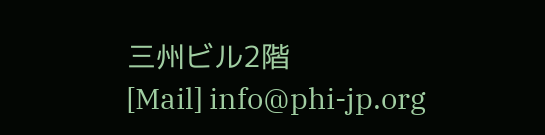三州ビル2階
[Mail] info@phi-jp.org